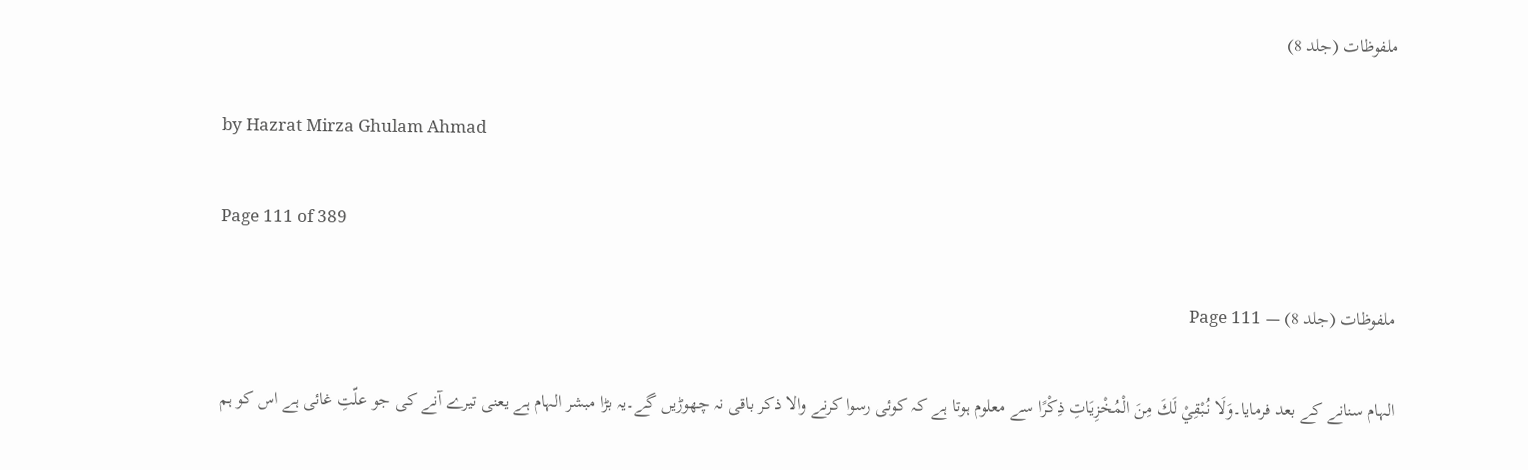ملفوظات (جلد 8)

by Hazrat Mirza Ghulam Ahmad

Page 111 of 389

ملفوظات (جلد 8) — Page 111

الہام سنانے کے بعد فرمایا۔وَلَا نُبْقِيْ لَكَ مِنَ الْمُخْزِيَاتِ ذِكْرًا سے معلوم ہوتا ہے کہ کوئی رسوا کرنے والا ذکر باقی نہ چھوڑیں گے۔یہ بڑا مبشر الہام ہے یعنی تیرے آنے کی جو علّتِ غائی ہے اس کو ہم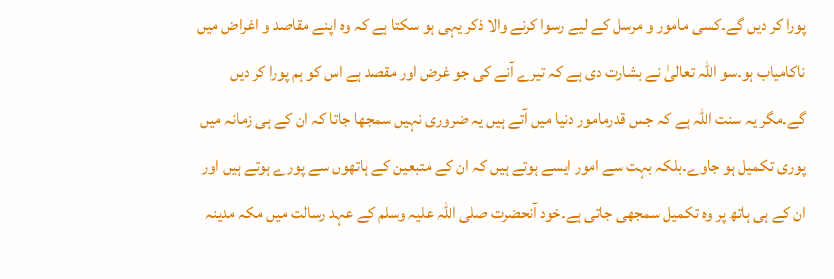پورا کر دیں گے۔کسی مامور و مرسل کے لیے رسوا کرنے والا ذکر یہی ہو سکتا ہے کہ وہ اپنے مقاصد و اغراض میں ناکامیاب ہو۔سو اللہ تعالیٰ نے بشارت دی ہے کہ تیرے آنے کی جو غرض اور مقصد ہے اس کو ہم پورا کر دیں گے۔مگر یہ سنت اللہ ہے کہ جس قدرمامور دنیا میں آتے ہیں یہ ضروری نہیں سمجھا جاتا کہ ان کے ہی زمانہ میں پوری تکمیل ہو جاوے۔بلکہ بہت سے امور ایسے ہوتے ہیں کہ ان کے متبعین کے ہاتھوں سے پورے ہوتے ہیں اور ان کے ہی ہاتھ پر وہ تکمیل سمجھی جاتی ہے۔خود آنحضرت صلی اللہ علیہ وسلم کے عہد رسالت میں مکہ مدینہ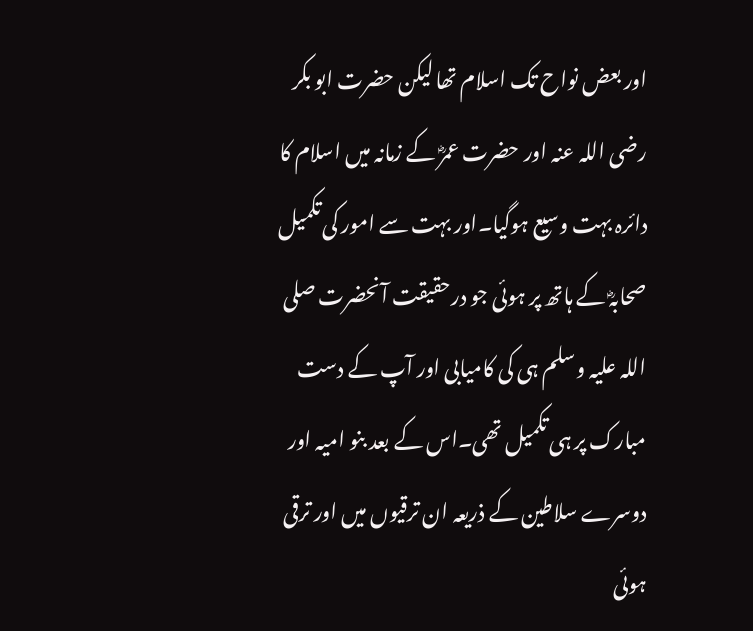اور بعض نواح تک اسلام تھا لیکن حضرت ابو بکر رضی اللہ عنہ اور حضرت عمرؓ کے زمانہ میں اسلام کا دائرہ بہت وسیع ہوگیا۔اور بہت سے امور کی تکمیل صحابہؓ کے ہاتھ پر ہوئی جو درحقیقت آنحضرت صلی اللہ علیہ وسلم ہی کی کامیابی اور آپ کے دست مبارک پر ہی تکمیل تھی۔اس کے بعد بنو امیہ اور دوسرے سلاطین کے ذریعہ ان ترقیوں میں اور ترقی ہوئی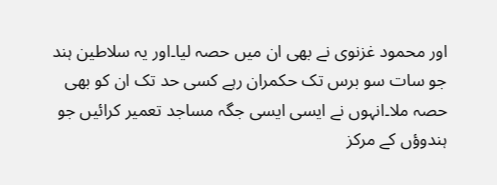اور محمود غزنوی نے بھی ان میں حصہ لیا۔اور یہ سلاطین ہند جو سات سو برس تک حکمران رہے کسی حد تک ان کو بھی حصہ ملا۔انہوں نے ایسی ایسی جگہ مساجد تعمیر کرائیں جو ہندوؤں کے مرکز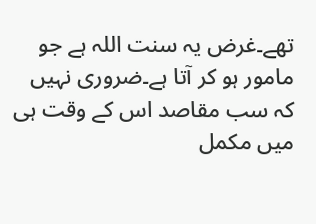تھے۔غرض یہ سنت اللہ ہے جو مامور ہو کر آتا ہے۔ضروری نہیں کہ سب مقاصد اس کے وقت ہی میں مکمل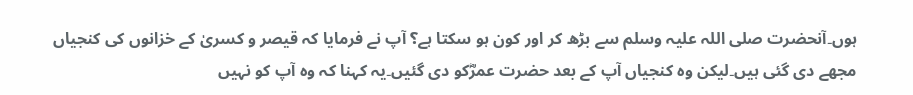ہوں۔آنحضرت صلی اللہ علیہ وسلم سے بڑھ کر اور کون ہو سکتا ہے؟ آپ نے فرمایا کہ قیصر و کسریٰ کے خزانوں کی کنجیاں مجھے دی گئی ہیں۔لیکن وہ کنجیاں آپ کے بعد حضرت عمرؓکو دی گئیں۔یہ کہنا کہ وہ آپ کو نہیں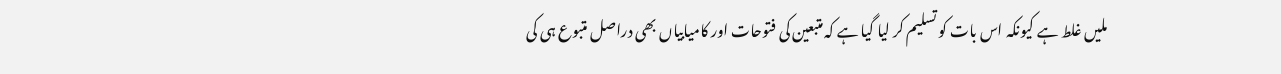ملیں غلط ہے کیونکہ اس بات کو تسلیم کر لیا گیا ہے کہ متبعین کی فتوحات اور کامیابیاں بھی دراصل متبوع ہی کی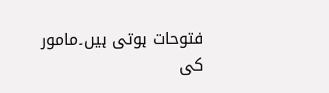فتوحات ہوتی ہیں۔مامور کی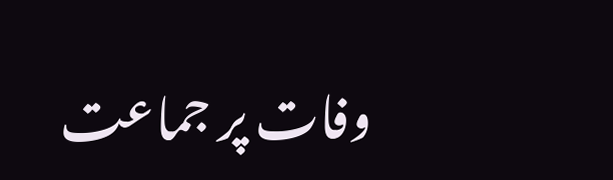وفات پر جماعت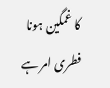کا غمگین ہونا فطری امر ہے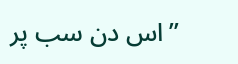’’اس دن سب پر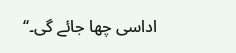اداسی چھا جائے گی۔‘‘